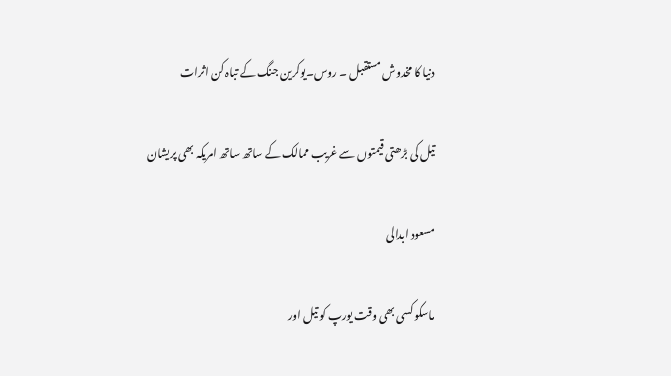دنیا کا مخدوش مستقبل ۔ روس۔یوکرین جنگ کے تباہ کن اثرات

تیل کی بڑھتی قیمتوں سے غریب ممالک کے ساتھ ساتھ امریکہ بھی پریشان

مسعود ابدالی

ماسکو کسی بھی وقت یورپ کو تیل اور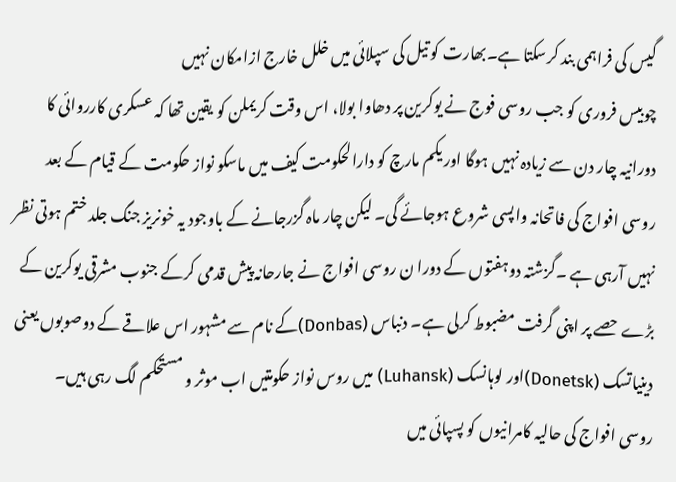گیس کی فراہمی بند کرسکتا ہے۔بھارت کو تیل کی سپلائی میں خلل خارج ازامکان نہیں
چوبیس فروری کو جب روسی فوج نے یوکرین پر دھاوا بولا، اس وقت کریملن کو یقین تھا کہ عسکری کارروائی کا دورانیہ چار دن سے زیادہ نہیں ہوگا اور یکم مارچ کو دارالحکومت کیف میں ماسکو نواز حکومت کے قیام کے بعد روسی افواج کی فاتحانہ واپسی شروع ہوجائے گی۔ لیکن چار ماہ گزرجانے کے باوجود یہ خونریز جنگ جلد ختم ہوتی نظر نہیں آرہی ہے ۔گزشتہ دوہفتوں کے دورا ن روسی افواج نے جارحانہ پیش قدمی کرکے جنوب مشرقی یوکرین کے بڑے حصے پر اپنی گرفت مضبوط کرلی ہے۔ دنباس (Donbas)کے نام سے مشہور اس علاقے کے دوصوبوں یعنی دینیاتسک (Donetsk)اور لوہانسک (Luhansk) میں روس نواز حکومتیں اب موثر و مستحکم لگ رہی ہیں۔
روسی افواج کی حالیہ کامرانیوں کو پسپائی میں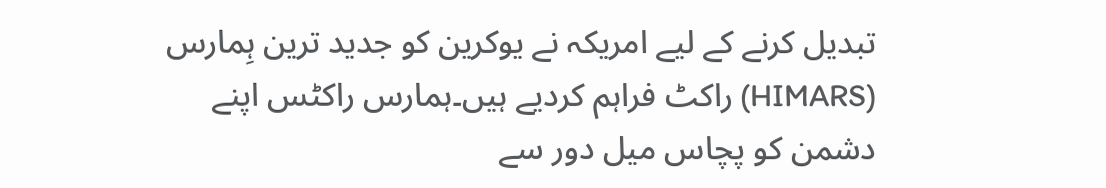تبدیل کرنے کے لیے امریکہ نے یوکرین کو جدید ترین ہِمارس (HIMARS) راکٹ فراہم کردیے ہیں۔ہمارس راکٹس اپنے دشمن کو پچاس میل دور سے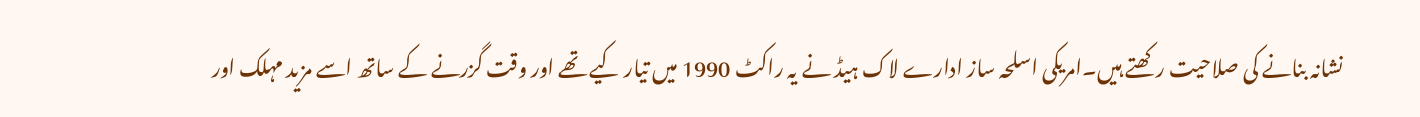نشانہ بنانے کی صلاحیت رکھتے ہیں۔امریکی اسلحہ ساز ادارے لاک ہیڈ نے یہ راکٹ 1990 میں تیار کیے تھے اور وقت گزرنے کے ساتھ اسے مزید مہلک اور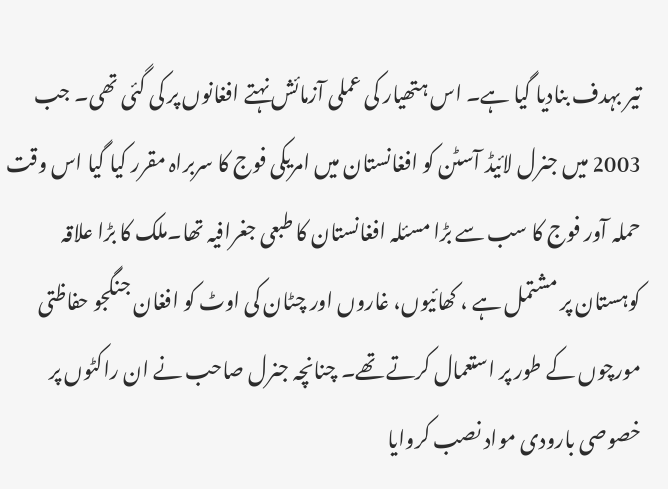تیر بہدف بنادیا گیا ہے۔ اس ہتھیار کی عملی آزمائش نہتے افغانوں پر کی گئی تھی۔ جب 2003 میں جنرل لائیڈ آسٹن کو افغانستان میں امریکی فوج کا سربراہ مقرر کیا گیا اس وقت حملہ آور فوج کا سب سے بڑا مسئلہ افغانستان کا طبعی جغرافیہ تھا۔ملک کا بڑا علاقہ کوہستان پر مشتمل ہے ، کھائیوں، غاروں اور چٹان کی اوٹ کو افغان جنگجو حفاظتی مورچوں کے طور پر استعمال کرتے تھے۔ چنانچہ جنرل صاحب نے ان راکٹوں پر خصوصی بارودی مواد نصب کروایا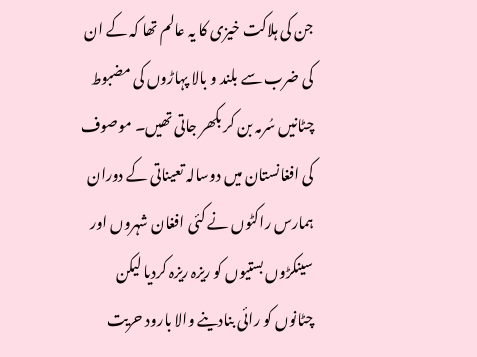جن کی ہلاکت خیزی کا یہ عالم تھا کہ کے ان کی ضرب سے بلند و بالا پہاڑوں کی مضبوط چٹانیں سُرمہ بن کر بکھر جاتی تھیں۔ موصوف کی افغانستان میں دوسالہ تعیناتی کے دوران ہمارس راکٹوں نے کئی افغان شہروں اور سینکڑوں بستیوں کو ریزہ ریزہ کردیا لیکن چٹانوں کو رائی بنادینے والا بارود حریت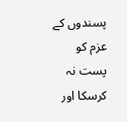پسندوں کے عزم کو پست نہ کرسکا اور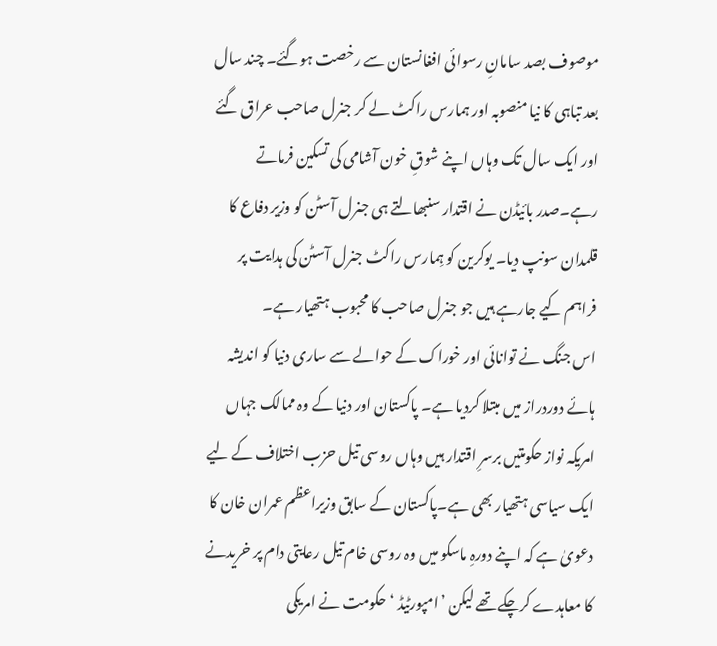موصوف بصد سامانِ رسوائی افغانستان سے رخصت ہوگئے۔ چند سال بعد تباہی کا نیا منصوبہ اور ہمارس راکٹ لے کر جنرل صاحب عراق گئے اور ایک سال تک وہاں اپنے شوقِ خون آشامی کی تسکین فرماتے رہے۔صدر بائیڈن نے اقتدار سنبھالتے ہی جنرل آسٹن کو وزیر دفاع کا قلمدان سونپ دیا۔ یوکرین کو ہِمارس راکٹ جنرل آسٹن کی ہدایت پر فراہم کیے جارہے ہیں جو جنرل صاحب کا محبوب ہتھیار ہے۔
اس جنگ نے توانائی اور خوراک کے حوالے سے ساری دنیا کو اندیشہ ہائے دوردراز میں مبتلا کردیا ہے۔ پاکستان اور دنیا کے وہ ممالک جہاں امریکہ نواز حکومتیں برسرِ اقتدار ہیں وہاں روسی تیل حزب اختلاف کے لیے ایک سیاسی ہتھیار بھی ہے۔پاکستان کے سابق وزیراعظم عمران خان کا دعویٰ ہے کہ اپنے دورہِ ماسکو میں وہ روسی خام تیل رعایتی دام پر خریدنے کا معاہدے کرچکے تھے لیکن ’امپورٹیڈ ‘ حکومت نے امریکی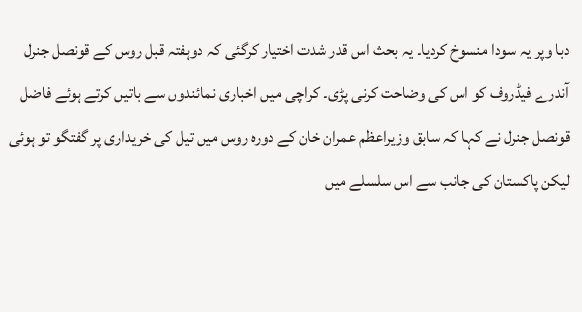دبا وپر یہ سودا منسوخ کردیا۔ یہ بحث اس قدر شدت اختیار کرگئی کہ دوہفتہ قبل روس کے قونصل جنرل آندرے فیڈروف کو اس کی وضاحت کرنی پڑی۔ کراچی میں اخباری نمائندوں سے باتیں کرتے ہوئے فاضل قونصل جنرل نے کہا کہ سابق وزیراعظم عمران خان کے دورہ روس میں تیل کی خریداری پر گفتگو تو ہوئی لیکن پاکستان کی جانب سے اس سلسلے میں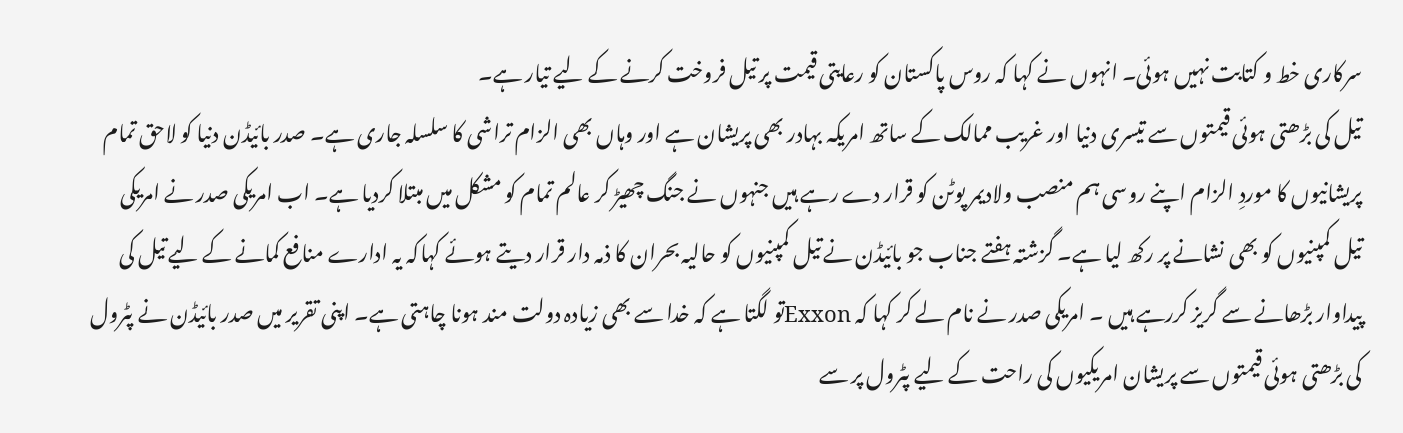سرکاری خط و کتابت نہیں ہوئی۔ انہوں نے کہا کہ روس پاکستان کو رعایتی قیمت پر تیل فروخت کرنے کے لیے تیار ہے۔
تیل کی بڑھتی ہوئی قیمتوں سے تیسری دنیا اور غریب ممالک کے ساتھ امریکہ بہادر بھی پریشان ہے اور وہاں بھی الزام تراشی کا سلسلہ جاری ہے۔ صدر بائیڈن دنیا کو لاحق تمام پریشانیوں کا موردِ الزام اپنے روسی ہم منصب ولادیمر پوٹن کو قرار دے رہے ہیں جنہوں نے جنگ چھیڑ کر عالم تمام کو مشکل میں مبتلا کردیا ہے۔ اب امریکی صدر نے امریکی تیل کمپنیوں کو بھی نشانے پر رکھ لیا ہے۔ گزشتہ ہفتے جناب جو بائیڈن نے تیل کمپنیوں کو حالیہ بحران کا ذمہ دار قرار دیتے ہوئے کہاکہ یہ ادارے منافع کمانے کے لیے تیل کی پیداوار بڑھانے سے گریز کررہے ہیں ۔ امریکی صدر نے نام لے کر کہا کہ Exxonتو لگتا ہے کہ خدا سے بھی زیادہ دولت مند ہونا چاہتی ہے۔ اپنی تقریر میں صدر بائیڈن نے پٹرول کی بڑھتی ہوئی قیمتوں سے پریشان امریکیوں کی راحت کے لیے پٹرول پر سے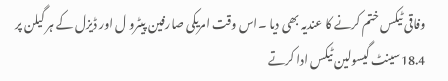وفاقی ٹیکس ختم کرنے کا عندیہ بھی دیا ۔اس وقت امریکی صارفین پیٹرو ل اور ڈیزل کے ہر گیلن پر 18.4سینٹ گیسولین ٹیکس ادا کرتے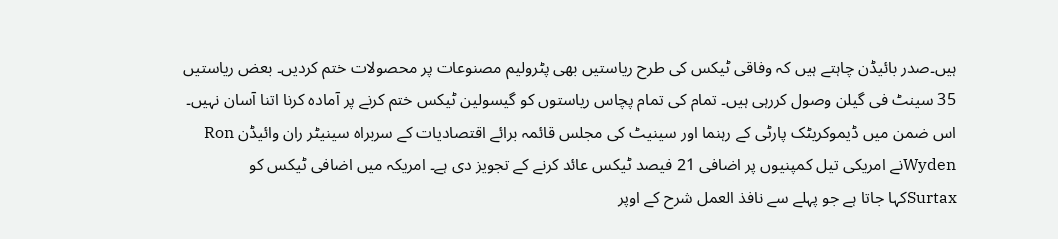ہیں۔صدر بائیڈن چاہتے ہیں کہ وفاقی ٹیکس کی طرح ریاستیں بھی پٹرولیم مصنوعات پر محصولات ختم کردیں۔ بعض ریاستیں 35 سینٹ فی گیلن وصول کررہی ہیں۔ تمام کی تمام پچاس ریاستوں کو گیسولین ٹیکس ختم کرنے پر آمادہ کرنا اتنا آسان نہیں۔
اس ضمن میں ڈیموکریٹک پارٹی کے رہنما اور سینیٹ کی مجلس قائمہ برائے اقتصادیات کے سربراہ سینیٹر ران وائیڈن Ron Wydenنے امریکی تیل کمپنیوں پر اضافی 21 فیصد ٹیکس عائد کرنے کے تجویز دی ہے۔ امریکہ میں اضافی ٹیکس کو Surtaxکہا جاتا ہے جو پہلے سے نافذ العمل شرح کے اوپر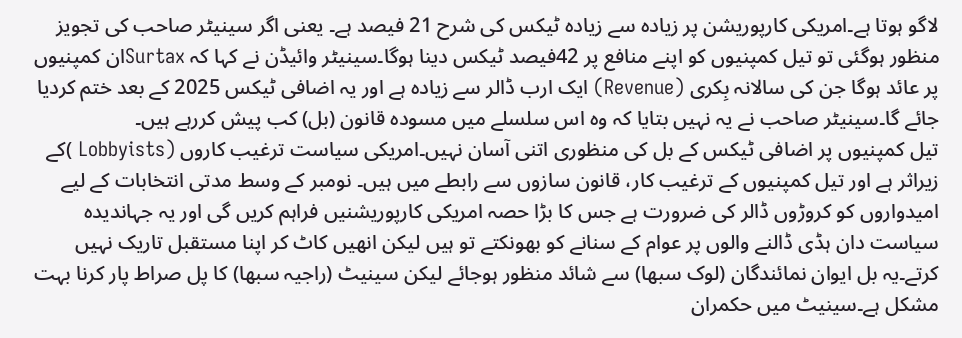لاگو ہوتا ہے۔امریکی کارپوریشن پر زیادہ سے زیادہ ٹیکس کی شرح 21 فیصد ہے۔ یعنی اگر سینیٹر صاحب کی تجویز منظور ہوگئی تو تیل کمپنیوں کو اپنے منافع پر 42فیصد ٹیکس دینا ہوگا۔سینیٹر وائیڈن نے کہا کہ Surtaxان کمپنیوں پر عائد ہوگا جن کی سالانہ بِکری (Revenue) ایک ارب ڈالر سے زیادہ ہے اور یہ اضافی ٹیکس 2025 کے بعد ختم کردیا جائے گا۔سینیٹر صاحب نے یہ نہیں بتایا کہ وہ اس سلسلے میں مسودہ قانون (بل) کب پیش کررہے ہیں۔
تیل کمپنیوں پر اضافی ٹیکس کے بل کی منظوری اتنی آسان نہیں۔امریکی سیاست ترغیب کاروں (Lobbyists )کے زیراثر ہے اور تیل کمپنیوں کے ترغیب کار، قانون سازوں سے رابطے میں ہیں۔ نومبر کے وسط مدتی انتخابات کے لیے امیدواروں کو کروڑوں ڈالر کی ضرورت ہے جس کا بڑا حصہ امریکی کارپوریشنیں فراہم کریں گی اور یہ جہاندیدہ سیاست دان ہڈی ڈالنے والوں پر عوام کے سنانے کو بھونکتے تو ہیں لیکن انھیں کاٹ کر اپنا مستقبل تاریک نہیں کرتے۔یہ بل ایوان نمائندگان (لوک سبھا) سے شائد منظور ہوجائے لیکن سینیٹ (راجیہ سبھا) کا پل صراط پار کرنا بہت مشکل ہے۔سینیٹ میں حکمران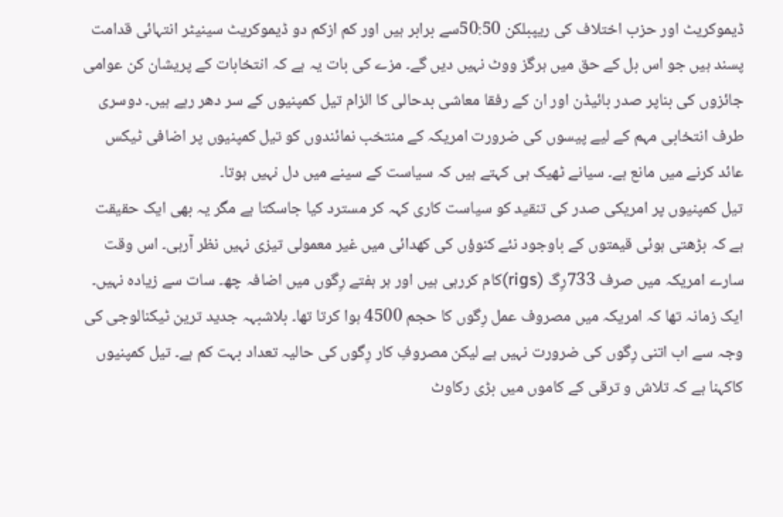ڈیموکریٹ اور حزب اختلاف کی ریپبلکن 50:50سے برابر ہیں اور کم ازکم دو ڈیموکریٹ سینیٹر انتہائی قدامت پسند ہیں جو اس بل کے حق میں ہرگز ووٹ نہیں دیں گے۔ مزے کی بات یہ ہے کہ انتخابات کے پریشان کن عوامی جائزوں کی بناپر صدر بائیڈن اور ان کے رفقا معاشی بدحالی کا الزام تیل کمپنیوں کے سر دھر رہے ہیں۔ دوسری طرف انتخابی مہم کے لیے پیسوں کی ضرورت امریکہ کے منتخب نمائندوں کو تیل کمپنیوں پر اضافی ٹیکس عائد کرنے میں مانع ہے۔ سیانے ٹھیک ہی کہتے ہیں کہ سیاست کے سینے میں دل نہیں ہوتا۔
تیل کمپنیوں پر امریکی صدر کی تنقید کو سیاست کاری کہہ کر مسترد کیا جاسکتا ہے مگر یہ بھی ایک حقیقت ہے کہ بڑھتی ہوئی قیمتوں کے باوجود نئے کنوؤں کی کھدائی میں غیر معمولی تیزی نہیں نظر آرہی۔ اس وقت سارے امریکہ میں صرف 733رِگ (rigs)کام کررہی ہیں اور ہر ہفتے رِگوں میں اضافہ چھ۔ سات سے زیادہ نہیں۔ ایک زمانہ تھا کہ امریکہ میں مصروف عمل رِگوں کا حجم 4500 ہوا کرتا تھا۔ بلاشبہہ جدید ترین ٹیکنالوجی کی وجہ سے اب اتنی رِگوں کی ضرورت نہیں ہے لیکن مصروفِ کار رِگوں کی حالیہ تعداد بہت کم ہے۔ تیل کمپنیوں کاکہنا ہے کہ تلاش و ترقی کے کاموں میں بڑی رکاوٹ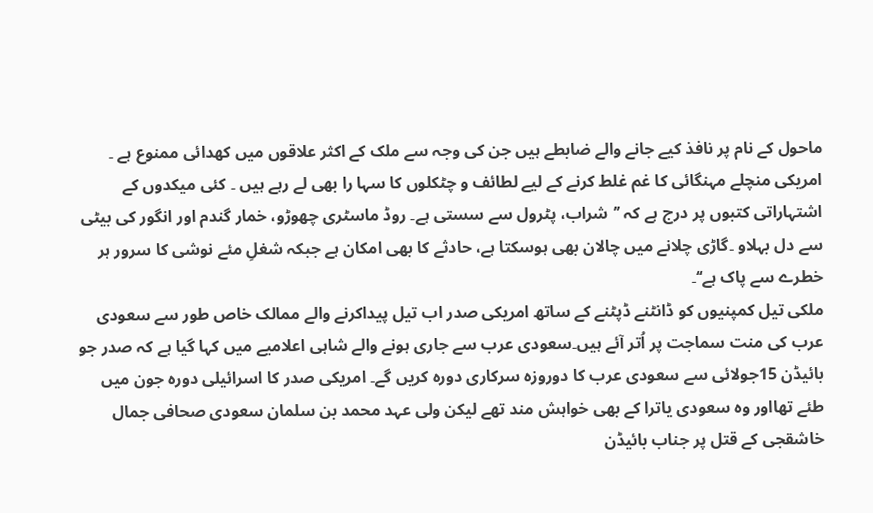ماحول کے نام پر نافذ کیے جانے والے ضابطے ہیں جن کی وجہ سے ملک کے اکثر علاقوں میں کھدائی ممنوع ہے ۔
امریکی منچلے مہنگائی کا غم غلط کرنے کے لیے لطائف و چٹکلوں کا سہا را بھی لے رہے ہیں ۔ کئی میکدوں کے اشتہاراتی کتبوں پر درج ہے کہ ’’شراب، پٹرول سے سستی ہے۔ روڈ ماسٹری چھوڑو، خمار گندم اور انگور کی بیٹی سے دل بہلاو ۔گاڑی چلانے میں چالان بھی ہوسکتا ہے، حادثے کا بھی امکان ہے جبکہ شغلِ مئے نوشی کا سرور ہر خطرے سے پاک ہے‘‘۔
ملکی تیل کمپنیوں کو ڈانٹنے ڈپٹنے کے ساتھ امریکی صدر اب تیل پیداکرنے والے ممالک خاص طور سے سعودی عرب کی منت سماجت پر اُتر آئے ہیں۔سعودی عرب سے جاری ہونے والے شاہی اعلامیے میں کہا گیا ہے کہ صدر جو بائیڈن 15جولائی سے سعودی عرب کا دوروزہ سرکاری دورہ کریں گے۔ امریکی صدر کا اسرائیلی دورہ جون میں طئے تھااور وہ سعودی یاترا کے بھی خواہش مند تھے لیکن ولی عہد محمد بن سلمان سعودی صحافی جمال خاشقجی کے قتل پر جناب بائیڈن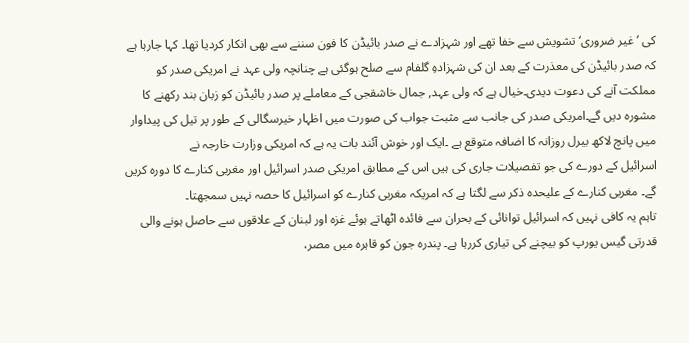کی ’غیر ضروری‘ تشویش سے خفا تھے اور شہزادے نے صدر بائیڈن کا فون سننے سے بھی انکار کردیا تھا۔ کہا جارہا ہے کہ صدر بائیڈن کی معذرت کے بعد ان کی شہزادہِ گلفام سے صلح ہوگئی ہے چنانچہ ولی عہد نے امریکی صدر کو مملکت آنے کی دعوت دیدی۔خیال ہے کہ ولی عہد, جمال خاشقجی کے معاملے پر صدر بائیڈن کو زبان بند رکھنے کا مشورہ دیں گے۔امریکی صدر کی جانب سے مثبت جواب کی صورت میں اظہار خیرسگالی کے طور پر تیل کی پیداوار میں پانچ لاکھ بیرل روزانہ کا اضافہ متوقع ہے ۔ایک اور خوش آئند بات یہ ہے کہ امریکی وزارت خارجہ نے
اسرائیل کے دورے کی جو تفصیلات جاری کی ہیں اس کے مطابق امریکی صدر اسرائیل اور مغربی کنارے کا دورہ کریں گے۔ مغربی کنارے کے علیحدہ ذکر سے لگتا ہے کہ امریکہ مغربی کنارے کو اسرائیل کا حصہ نہیں سمجھتا۔
تاہم یہ کافی نہیں کہ اسرائیل توانائی کے بحران سے فائدہ اٹھاتے ہوئے غزہ اور لبنان کے علاقوں سے حاصل ہونے والی قدرتی گیس یورپ کو بیچنے کی تیاری کررہا ہے۔ پندرہ جون کو قاہرہ میں مصر،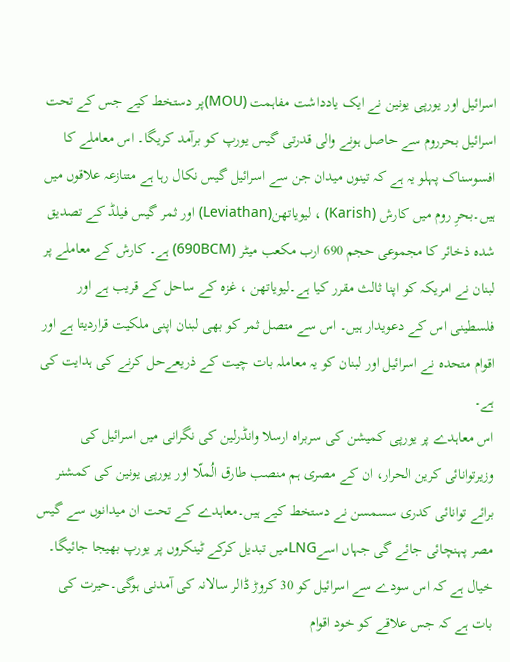اسرائیل اور یورپی یونین نے ایک یادداشت مفاہمت (MOU)پر دستخط کیے جس کے تحت اسرائیل بحرروم سے حاصل ہونے والی قدرتی گیس یورپ کو برآمد کریگا۔ اس معاملے کا افسوسناک پہلو یہ ہے کہ تینوں میدان جن سے اسرائیل گیس نکال رہا ہے متنازعہ علاقوں میں ہیں۔بحرِ روم میں کارش (Karish) ، لیویاتھن(Leviathan) اور ثمر گیس فیلڈ کے تصدیق شدہ ذخائر کا مجموعی حجم 690 ارب مکعب میٹر (690BCM) ہے۔ کارش کے معاملے پر لبنان نے امریکہ کو اپنا ثالث مقرر کیا ہے۔لیویاتھن ، غزہ کے ساحل کے قریب ہے اور فلسطینی اس کے دعویدار ہیں۔ اس سے متصل ثمر کو بھی لبنان اپنی ملکیت قراردیتا ہے اور اقوام متحدہ نے اسرائیل اور لبنان کو یہ معاملہ بات چیت کے ذریعےحل کرنے کی ہدایت کی ہے۔
اس معاہدے پر یورپی کمیشن کی سربراہ ارسلا وانڈرلین کی نگرانی میں اسرائیل کی وزیرتوانائی کرین الحرار، ان کے مصری ہم منصب طارق الُملّا اور یورپی یونین کی کمشنر برائے توانائی کدری سسمسن نے دستخط کیے ہیں۔معاہدے کے تحت ان میدانوں سے گیس مصر پہنچائی جائے گی جہاں اسےLNGمیں تبدیل کرکے ٹینکروں پر یورپ بھیجا جائیگا۔ خیال ہے کہ اس سودے سے اسرائیل کو 30 کروڑ ڈالر سالانہ کی آمدنی ہوگی۔حیرت کی بات ہے کہ جس علاقے کو خود اقوام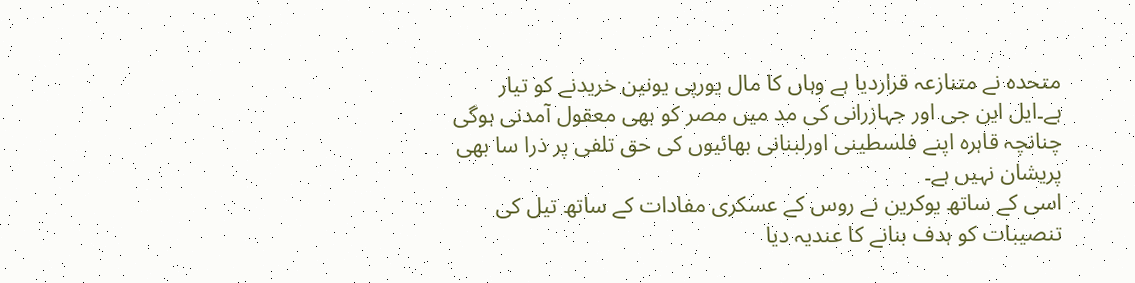متحدہ نے متنازعہ قراردیا ہے وہاں کا مال یورپی یونین خریدنے کو تیار ہے۔ایل این جی اور جہازرانی کی مد میں مصر کو بھی معقول آمدنی ہوگی چنانچہ قاہرہ اپنے فلسطینی اورلبنانی بھائیوں کی حق تلفی پر ذرا سا بھی پریشان نہیں ہے۔
اسی کے ساتھ یوکرین نے روس کے عسکری مفادات کے ساتھ تیل کی تنصیبات کو ہدف بنانے کا عندیہ دیا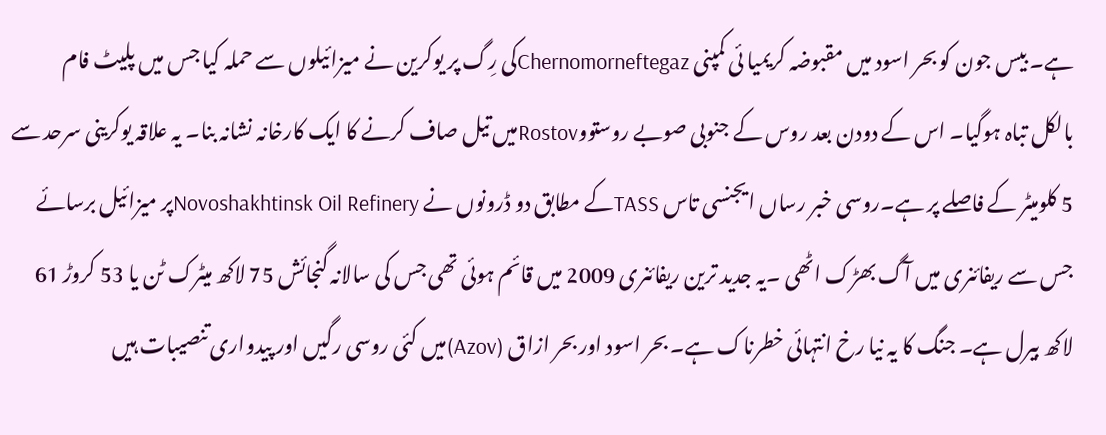ہے۔ بیس جون کو بحر اسود میں مقبوضہ کریمیا ئی کمپنی Chernomorneftegazکی رِگ پر یوکرین نے میزائیلوں سے حملہ کیا جس میں پلیٹ فام بالکل تباہ ہوگیا۔ اس کے دودن بعد روس کے جنوبی صوبے روستووRostovمیں تیل صاف کرنے کا ایک کارخانہ نشانہ بنا۔ یہ علاقہ یوکرینی سرحد سے 5 کلومیٹر کے فاصلے پر ہے۔روسی خبر رساں ایجنسی تاس TASSکے مطابق دو ڈرونوں نے Novoshakhtinsk Oil Refineryپر میزائیل برسائے جس سے ریفائنری میں آگ بھڑک اٹھی ۔یہ جدید ترین ریفائنری 2009 میں قائم ہوئی تھی جس کی سالانہ گنجائش 75 لاکھ میٹرک ٹن یا 53 کروڑ 61 لاکھ بیرل ہے۔ جنگ کا یہ نیا رخ انتہائی خطرناک ہے۔ بحر اسود اور بحر ازاق (Azov)میں کئی روسی رگیں اور پیدواری تنصیبات ہیں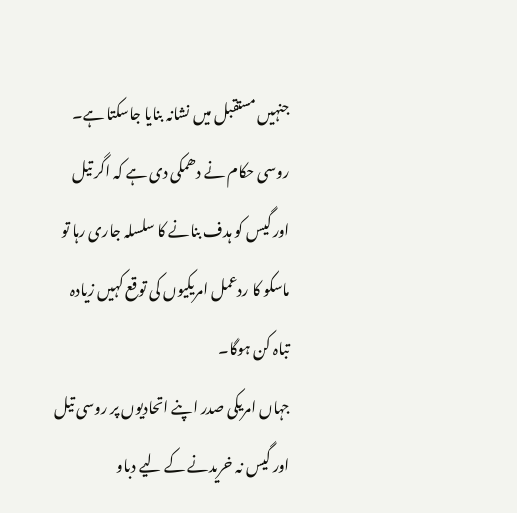جنہیں مستقبل میں نشانہ بنایا جاسکتا ہے۔ روسی حکام نے دھمکی دی ہے کہ اگر تیل اور گیس کو ہدف بنانے کا سلسلہ جاری رہا تو ماسکو کا ردعمل امریکیوں کی توقع کہیں زیادہ تباہ کن ہوگا۔
جہاں امریکی صدر اپنے اتحادیوں پر روسی تیل اور گیس نہ خریدنے کے لیے دباو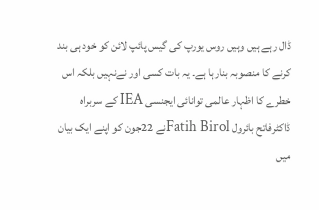ڈال رہے ہیں وہیں روس یورپ کی گیس پائپ لائن کو خود ہی بند کرنے کا منصوبہ بنارہا ہے۔ یہ بات کسی اور نےنہیں بلکہ اس خطرے کا اظہار عالمی توانائی ایجنسی IEA کے سربراہ ڈاکٹرفاتح بائرول Fatih Birolنے 22جون کو اپنے ایک بیان میں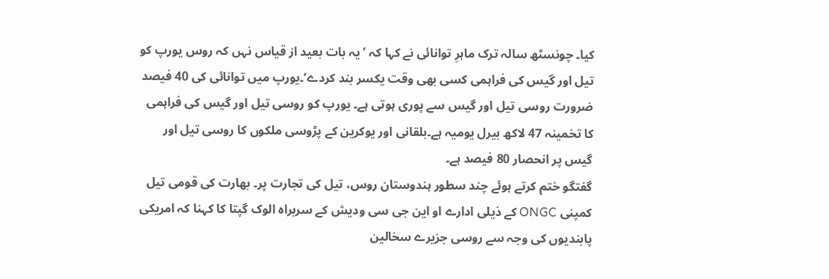کیا۔ چونسٹھ سالہ ترک ماہرِ توانائی نے کہا کہ ’یہ بات بعید از قیاس نہں کہ روس یورپ کو تیل اور گیس کی فراہمی کسی بھی وقت یکسر بند کردے‘۔یورپ میں توانائی کی 40 فیصد ضرورت روسی تیل اور گیس سے پوری ہوتی ہے۔ یورپ کو روسی تیل اور گیس کی فراہمی کا تخمینہ 47 لاکھ بیرل یومیہ ہے۔بلقانی اور یوکرین کے پڑوسی ملکوں کا روسی تیل اور گیس پر انحصار 80 فیصد ہے۔
گفتگو ختم کرتے ہوئے چند سطور ہندوستان روس، تیل کی تجارت پر۔ بھارت کی قومی تیل کمپنی ONGC کے ذیلی ادارے او این جی سی ودیش کے سربراہ الوک گپتا کا کہنا کہ امریکی پابندیوں کی وجہ سے روسی جزیرے سخالین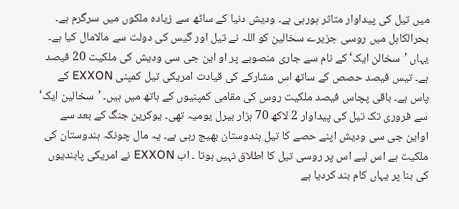میں تیل کی پیداوار متاثر ہورہی ہے۔ ودیش دنیا کے ساٹھ سے زیادہ ملکوں میں سرگرم ہے۔ بحرالکاہل میں روسی جزیرے سخالین کو اللہ نے تیل اور گیس کی دولت سے مالامال کیا ہے۔ یہاں ’سخالن ایک‘ کے نام سے جاری منصوبے پر او این جی سی ودیش کی ملکیت 20 فیصد ہے۔ تیس فیصد حصص کے ساتھ اس مشارکے کی قیادت امریکی تیل کمپنی EXXON کے پاس ہے۔ باقی پچاس فیصد ملکیت روس کی مقامی کمپنیوں کے ہاتھ میں ہیں۔ ’سخالین ایک‘ سے فروری تک تیل کی پیداوار 2 لاکھ 70 ہزار بیرل یومیہ تھی۔ یوکرین جنگ کے بعد سے اواین جی سی ودیش اپنے حصے کا تیل ہندوستان بھیج رہی ہے۔ یہ مال چونکہ ہندوستان کی ملکیت ہے اس لیے اس پر روسی تیل کا اطلاق نہیں ہوتا ۔ اب EXXON نے امریکی پابندیوں کی بنا پر یہاں کام بند کردیا ہے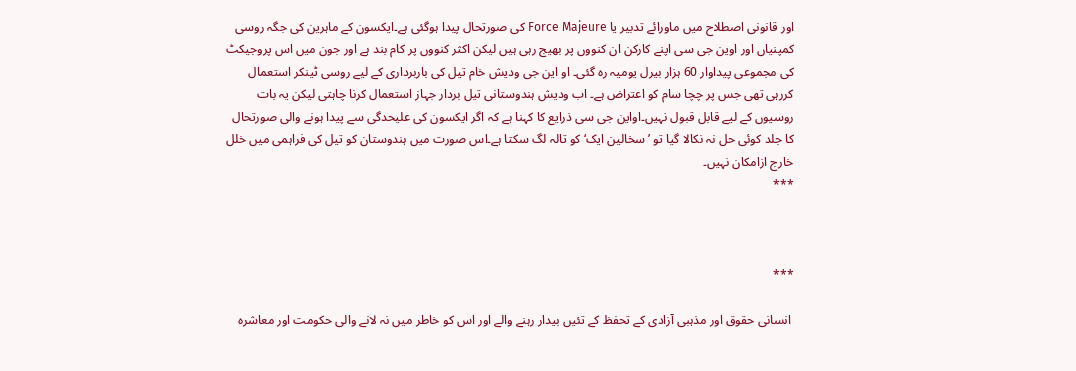اور قانونی اصطلاح میں ماورائے تدبیر یا Force Majeure کی صورتحال پیدا ہوگئی ہے۔ایکسون کے ماہرین کی جگہ روسی کمپنیاں اور اوین جی سی اپنے کارکن ان کنووں پر بھیج رہی ہیں لیکن اکثر کنووں پر کام بند ہے اور جون میں اس پروجیکٹ کی مجموعی پیداوار 60 ہزار بیرل یومیہ رہ گئی۔ او این جی ودیش خام تیل کی باربرداری کے لیے روسی ٹینکر استعمال کررہی تھی جس پر چچا سام کو اعتراض ہے۔ اب ودیش ہندوستانی تیل بردار جہاز استعمال کرنا چاہتی لیکن یہ بات روسیوں کے لیے قابل قبول نہیں۔اواین جی سی ذرایع کا کہنا ہے کہ اگر ایکسون کی علیحدگی سے پیدا ہونے والی صورتحال کا جلد کوئی حل نہ نکالا گیا تو ’سخالین ایک‘ کو تالہ لگ سکتا ہے۔اس صورت میں ہندوستان کو تیل کی فراہمی میں خلل خارج ازامکان نہیں۔
***



***

 انسانی حقوق اور مذہبی آزادی کے تحفظ کے تئیں بیدار رہنے والے اور اس کو خاطر میں نہ لانے والی حکومت اور معاشرہ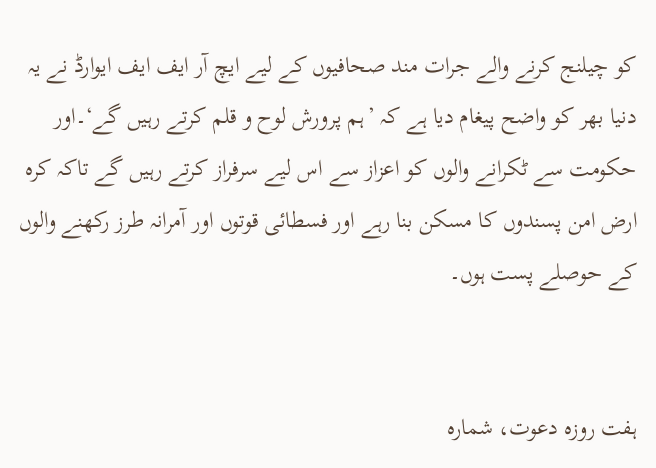کو چیلنج کرنے والے جرات مند صحافیوں کے لیے ایچ آر ایف ایف ایوارڈ نے یہ دنیا بھر کو واضح پیغام دیا ہے کہ ’ہم پرورش لوح و قلم کرتے رہیں گے‘۔اور حکومت سے ٹکرانے والوں کو اعزاز سے اس لیے سرفراز کرتے رہیں گے تاکہ کرہ ارض امن پسندوں کا مسکن بنا رہے اور فسطائی قوتوں اور آمرانہ طرز رکھنے والوں کے حوصلے پست ہوں۔


ہفت روزہ دعوت، شمارہ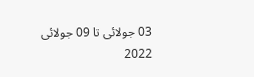03 جولائی تا 09 جولائی 2022